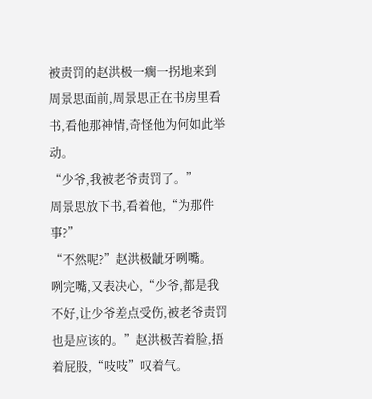被责罚的赵洪极一瘸一拐地来到周景思面前,周景思正在书房里看书,看他那神情,奇怪他为何如此举动。
“少爷,我被老爷责罚了。”
周景思放下书,看着他,“为那件事?”
“不然呢?”赵洪极龇牙咧嘴。
咧完嘴,又表决心,“少爷,都是我不好,让少爷差点受伤,被老爷责罚也是应该的。”赵洪极苦着脸,捂着屁股,“吱吱”叹着气。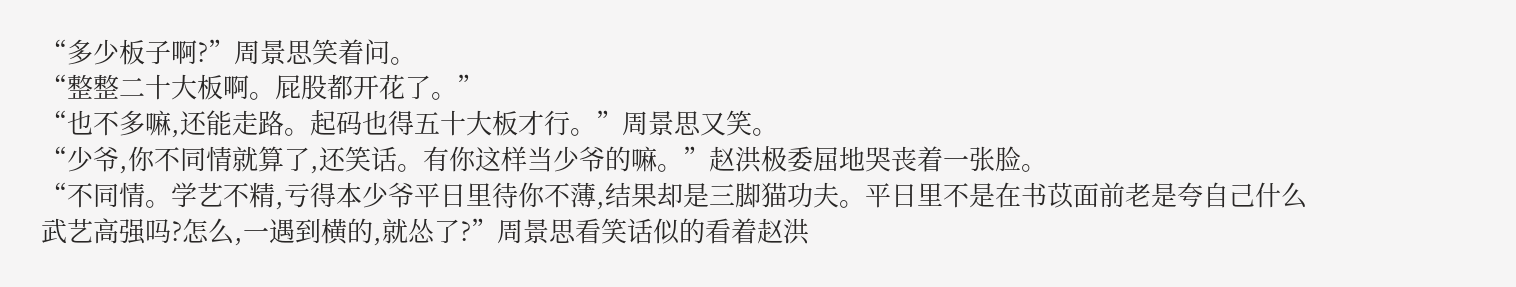“多少板子啊?”周景思笑着问。
“整整二十大板啊。屁股都开花了。”
“也不多嘛,还能走路。起码也得五十大板才行。”周景思又笑。
“少爷,你不同情就算了,还笑话。有你这样当少爷的嘛。”赵洪极委屈地哭丧着一张脸。
“不同情。学艺不精,亏得本少爷平日里待你不薄,结果却是三脚猫功夫。平日里不是在书苡面前老是夸自己什么武艺高强吗?怎么,一遇到横的,就怂了?”周景思看笑话似的看着赵洪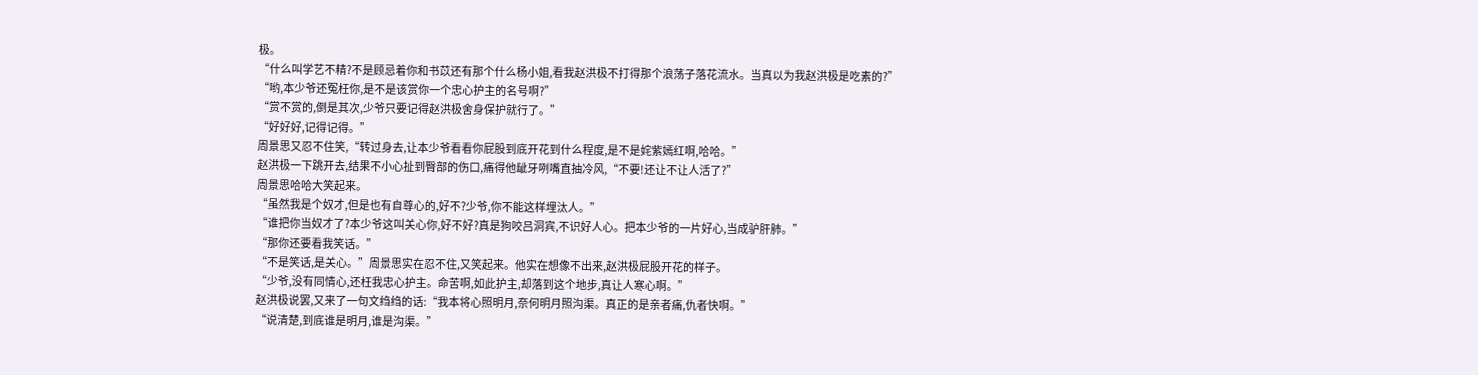极。
“什么叫学艺不精?不是顾忌着你和书苡还有那个什么杨小姐,看我赵洪极不打得那个浪荡子落花流水。当真以为我赵洪极是吃素的?”
“哟,本少爷还冤枉你,是不是该赏你一个忠心护主的名号啊?”
“赏不赏的,倒是其次,少爷只要记得赵洪极舍身保护就行了。”
“好好好,记得记得。”
周景思又忍不住笑,“转过身去,让本少爷看看你屁股到底开花到什么程度,是不是姹紫嫣红啊,哈哈。”
赵洪极一下跳开去,结果不小心扯到臀部的伤口,痛得他龇牙咧嘴直抽冷风,“不要!还让不让人活了?”
周景思哈哈大笑起来。
“虽然我是个奴才,但是也有自尊心的,好不?少爷,你不能这样埋汰人。”
“谁把你当奴才了?本少爷这叫关心你,好不好?真是狗咬吕洞宾,不识好人心。把本少爷的一片好心,当成驴肝肺。”
“那你还要看我笑话。”
“不是笑话,是关心。”周景思实在忍不住,又笑起来。他实在想像不出来,赵洪极屁股开花的样子。
“少爷,没有同情心,还枉我忠心护主。命苦啊,如此护主,却落到这个地步,真让人寒心啊。”
赵洪极说罢,又来了一句文绉绉的话:“我本将心照明月,奈何明月照沟渠。真正的是亲者痛,仇者快啊。”
“说清楚,到底谁是明月,谁是沟渠。”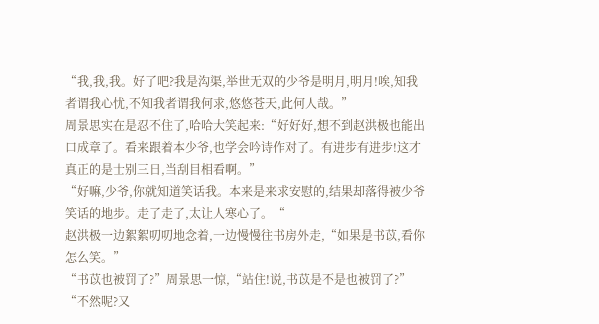“我,我,我。好了吧?我是沟渠,举世无双的少爷是明月,明月!唉,知我者谓我心忧,不知我者谓我何求,悠悠苍天,此何人哉。”
周景思实在是忍不住了,哈哈大笑起来:“好好好,想不到赵洪极也能出口成章了。看来跟着本少爷,也学会吟诗作对了。有进步有进步!这才真正的是士别三日,当刮目相看啊。”
“好嘛,少爷,你就知道笑话我。本来是来求安慰的,结果却落得被少爷笑话的地步。走了走了,太让人寒心了。“
赵洪极一边絮絮叨叨地念着,一边慢慢往书房外走,“如果是书苡,看你怎么笑。”
“书苡也被罚了?”周景思一惊,“站住!说,书苡是不是也被罚了?”
“不然呢?又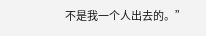不是我一个人出去的。”